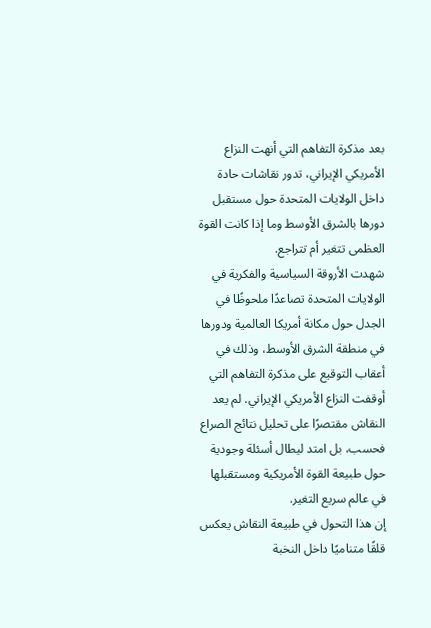بعد مذكرة التفاهم التي أنهت النزاع الأمريكي الإيراني، تدور نقاشات حادة داخل الولايات المتحدة حول مستقبل دورها بالشرق الأوسط وما إذا كانت القوة العظمى تتغير أم تتراجع.
شهدت الأروقة السياسية والفكرية في الولايات المتحدة تصاعدًا ملحوظًا في الجدل حول مكانة أمريكا العالمية ودورها في منطقة الشرق الأوسط، وذلك في أعقاب التوقيع على مذكرة التفاهم التي أوقفت النزاع الأمريكي الإيراني. لم يعد النقاش مقتصرًا على تحليل نتائج الصراع فحسب، بل امتد ليطال أسئلة وجودية حول طبيعة القوة الأمريكية ومستقبلها في عالم سريع التغير.
إن هذا التحول في طبيعة النقاش يعكس قلقًا متناميًا داخل النخبة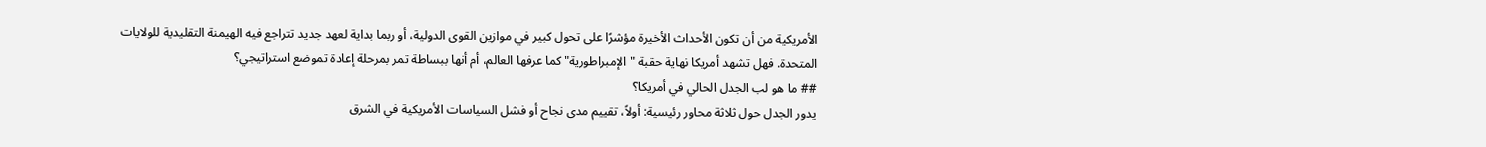الأمريكية من أن تكون الأحداث الأخيرة مؤشرًا على تحول كبير في موازين القوى الدولية، أو ربما بداية لعهد جديد تتراجع فيه الهيمنة التقليدية للولايات المتحدة. فهل تشهد أمريكا نهاية حقبة "الإمبراطورية" كما عرفها العالم، أم أنها ببساطة تمر بمرحلة إعادة تموضع استراتيجي؟
## ما هو لب الجدل الحالي في أمريكا؟
يدور الجدل حول ثلاثة محاور رئيسية: أولاً، تقييم مدى نجاح أو فشل السياسات الأمريكية في الشرق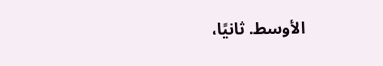الأوسط. ثانيًا،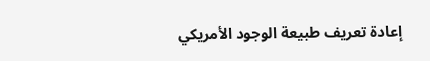إعادة تعريف طبيعة الوجود الأمريكي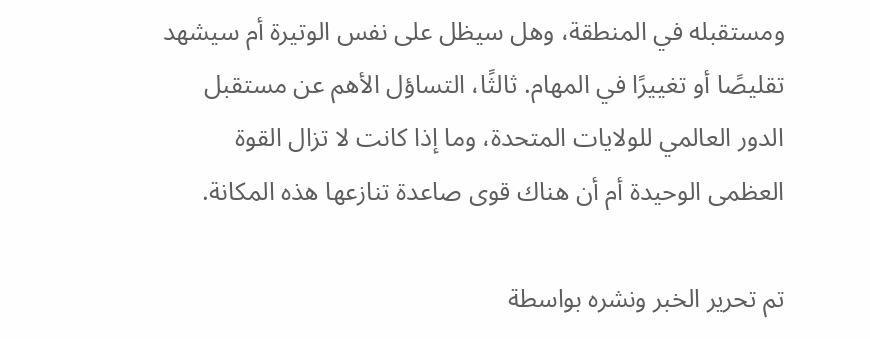ومستقبله في المنطقة، وهل سيظل على نفس الوتيرة أم سيشهد تقليصًا أو تغييرًا في المهام. ثالثًا، التساؤل الأهم عن مستقبل الدور العالمي للولايات المتحدة، وما إذا كانت لا تزال القوة العظمى الوحيدة أم أن هناك قوى صاعدة تنازعها هذه المكانة.

تم تحرير الخبر ونشره بواسطة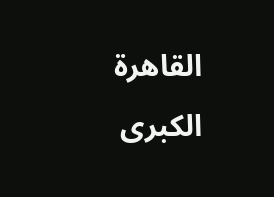القاهرة الكبرى